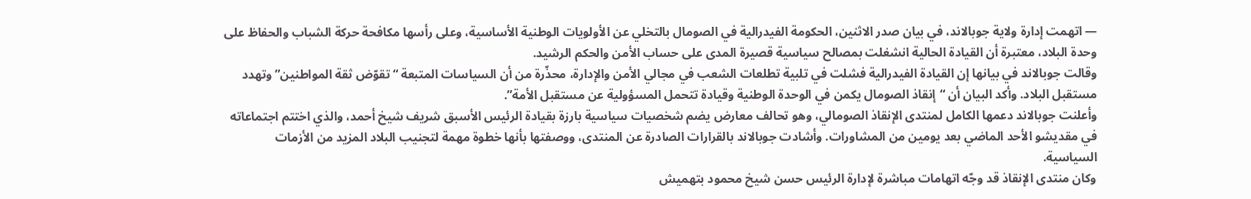— اتهمت إدارة ولاية جوبالاند، في بيان صدر الاثنين، الحكومة الفيدرالية في الصومال بالتخلي عن الأولويات الوطنية الأساسية، وعلى رأسها مكافحة حركة الشباب والحفاظ على وحدة البلاد، معتبرة أن القيادة الحالية انشغلت بمصالح سياسية قصيرة المدى على حساب الأمن والحكم الرشيد.
وقالت جوبالاند في بيانها إن القيادة الفيدرالية فشلت في تلبية تطلعات الشعب في مجالي الأمن والإدارة، محذّرة من أن السياسات المتبعة “تقوّض ثقة المواطنين” وتهدد مستقبل البلاد. وأكد البيان أن “إنقاذ الصومال يكمن في الوحدة الوطنية وقيادة تتحمل المسؤولية عن مستقبل الأمة”.
وأعلنت جوبالاند دعمها الكامل لمنتدى الإنقاذ الصومالي، وهو تحالف معارض يضم شخصيات سياسية بارزة بقيادة الرئيس الأسبق شريف شيخ أحمد، والذي اختتم اجتماعاته في مقديشو الأحد الماضي بعد يومين من المشاورات. وأشادت جوبالاند بالقرارات الصادرة عن المنتدى، ووصفتها بأنها خطوة مهمة لتجنيب البلاد المزيد من الأزمات السياسية.
وكان منتدى الإنقاذ قد وجّه اتهامات مباشرة لإدارة الرئيس حسن شيخ محمود بتهميش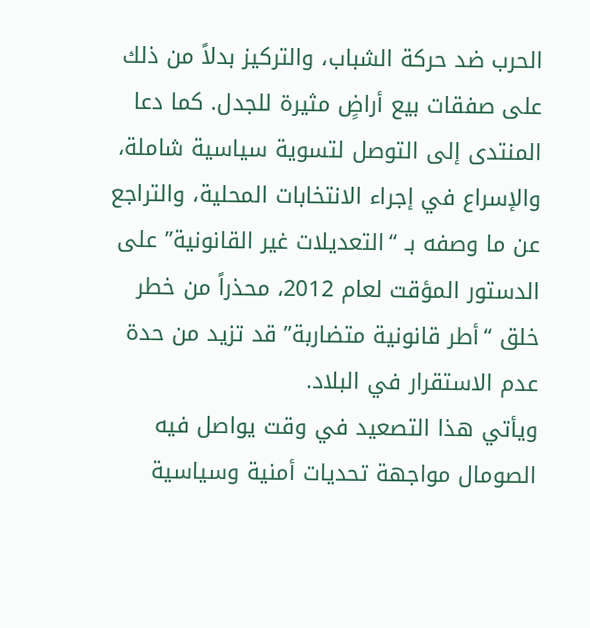الحرب ضد حركة الشباب، والتركيز بدلاً من ذلك على صفقات بيع أراضٍ مثيرة للجدل. كما دعا المنتدى إلى التوصل لتسوية سياسية شاملة، والإسراع في إجراء الانتخابات المحلية، والتراجع عن ما وصفه بـ “التعديلات غير القانونية” على الدستور المؤقت لعام 2012، محذراً من خطر خلق “أطر قانونية متضاربة” قد تزيد من حدة عدم الاستقرار في البلاد.
ويأتي هذا التصعيد في وقت يواصل فيه الصومال مواجهة تحديات أمنية وسياسية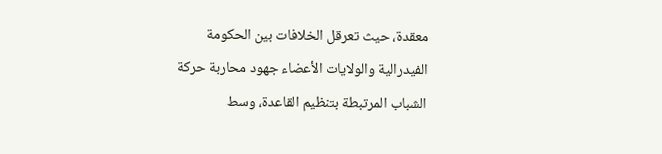معقدة، حيث تعرقل الخلافات بين الحكومة الفيدرالية والولايات الأعضاء جهود محاربة حركة الشباب المرتبطة بتنظيم القاعدة، وسط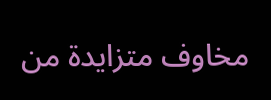مخاوف متزايدة من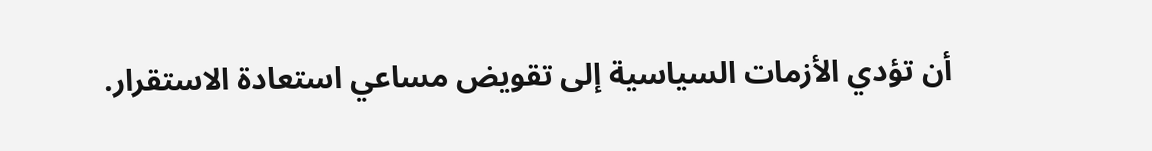أن تؤدي الأزمات السياسية إلى تقويض مساعي استعادة الاستقرار.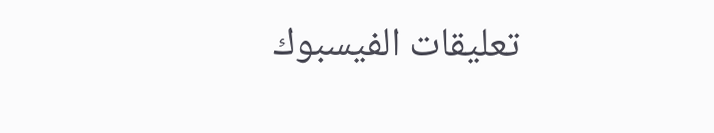تعليقات الفيسبوك